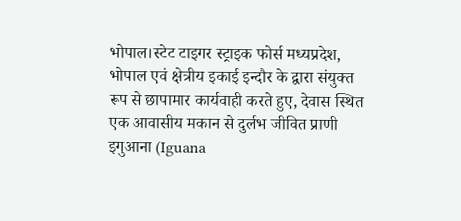भोपाल।स्टेट टाइगर स्ट्राइक फोर्स मध्यप्रदेश, भोपाल एवं क्षेत्रीय इकाई इन्दौर के द्वारा संयुक्त रूप से छापामार कार्यवाही करते हुए, देवास स्थित एक आवासीय मकान से दुर्लभ जीवित प्राणी इगुआना (Iguana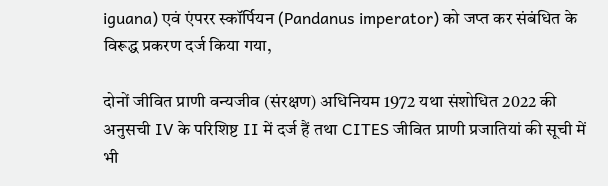iguana) एवं एंपरर स्कॉर्पियन (Pandanus imperator) को जप्त कर संबंधित के विरूद्ध प्रकरण दर्ज किया गया,

दोनों जीवित प्राणी वन्यजीव (संरक्षण) अधिनियम 1972 यथा संशोधित 2022 की अनुसची IV के परिशिष्ट II में दर्ज हैं तथा CITES जीवित प्राणी प्रजातियां की सूची में भी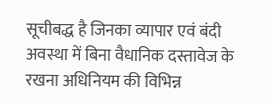सूचीबद्ध है जिनका व्यापार एवं बंदी अवस्था में बिना वैधानिक दस्तावेज के रखना अधिनियम की विभिन्न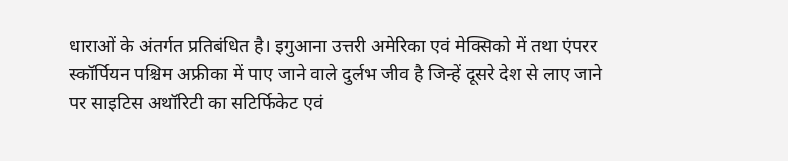धाराओं के अंतर्गत प्रतिबंधित है। इगुआना उत्तरी अमेरिका एवं मेक्सिको में तथा एंपरर स्कॉर्पियन पश्चिम अफ्रीका में पाए जाने वाले दुर्लभ जीव है जिन्हें दूसरे देश से लाए जाने पर साइटिस अथॉरिटी का सटिर्फिकेट एवं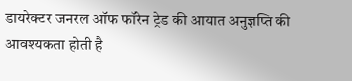डायरेक्टर जनरल ऑफ फॉरेन ट्रेड की आयात अनुज्ञप्ति की आवश्यकता होती है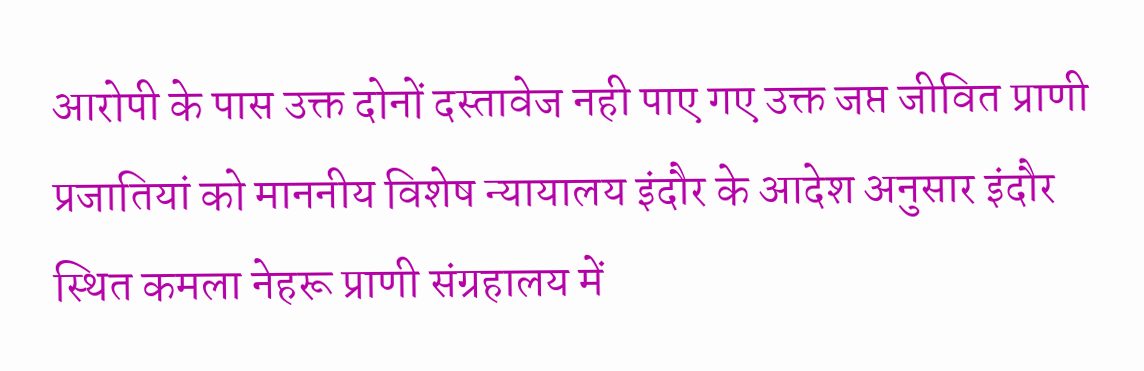आरोपी के पास उक्त दोनों दस्तावेज नही पाए गए उक्त जप्त जीवित प्राणी प्रजातियां को माननीय विशेष न्यायालय इंदौर के आदेश अनुसार इंदौर स्थित कमला नेहरू प्राणी संग्रहालय में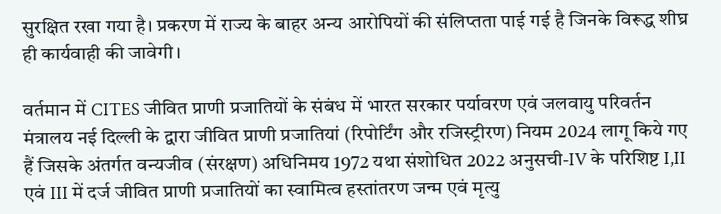सुरक्षित रखा गया है। प्रकरण में राज्य के बाहर अन्य आरोपियों की संलिप्तता पाई गई है जिनके विरूद्ध शीघ्र ही कार्यवाही की जावेगी।

वर्तमान में CITES जीवित प्राणी प्रजातियों के संबंध में भारत सरकार पर्यावरण एवं जलवायु परिवर्तन मंत्रालय नई दिल्ली के द्वारा जीवित प्राणी प्रजातियां (रिपोर्टिंग और रजिस्ट्रीरण) नियम 2024 लागू किये गए हैं जिसके अंतर्गत वन्यजीव (संरक्षण) अधिनिमय 1972 यथा संशोधित 2022 अनुसची-IV के परिशिष्ट I,II एवं III में दर्ज जीवित प्राणी प्रजातियों का स्वामित्व हस्तांतरण जन्म एवं मृत्यु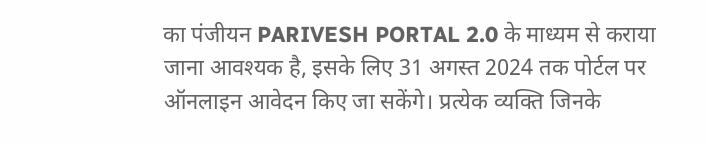का पंजीयन PARIVESH PORTAL 2.0 के माध्यम से कराया जाना आवश्यक है, इसके लिए 31 अगस्त 2024 तक पोर्टल पर ऑनलाइन आवेदन किए जा सकेंगे। प्रत्येक व्यक्ति जिनके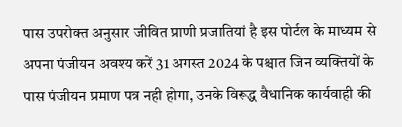पास उपरोक्त अनुसार जीवित प्राणी प्रजातियां है इस पोर्टल के माध्यम से अपना पंजीयन अवश्य करें 31 अगस्त 2024 के पश्चात जिन व्यक्तियों के पास पंजीयन प्रमाण पत्र नही होगा, उनके विरूद्ध वैधानिक कार्यवाही की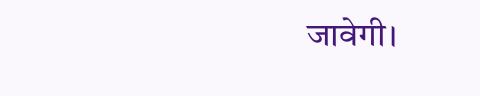जावेगी।